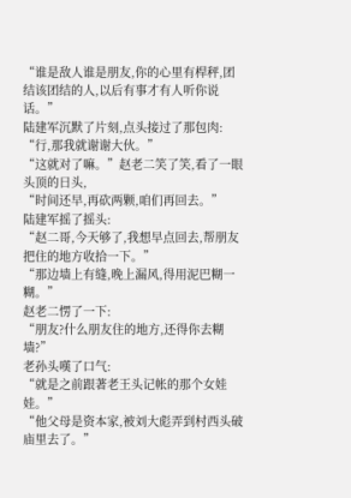“谁是敌人谁是朋友,你的心里有桿秤,团结该团结的人,以后有事才有人听你说话。”
陆建军沉默了片刻,点头接过了那包肉:
“行,那我就谢谢大伙。”
“这就对了嘛。”赵老二笑了笑,看了一眼头顶的日头,
“时间还早,再砍两颗,咱们再回去。”
陆建军摇了摇头:
“赵二哥,今天够了,我想早点回去,帮朋友把住的地方收拾一下。”
“那边墙上有缝,晚上漏风,得用泥巴糊一糊。”
赵老二愣了一下:
“朋友?什么朋友住的地方,还得你去糊墙?”
老孙头嘆了口气:
“就是之前跟著老王头记帐的那个女娃娃。”
“他父母是资本家,被刘大彪弄到村西头破庙里去了。”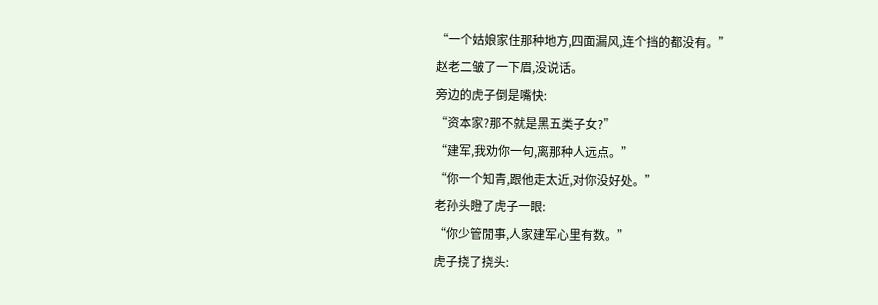“一个姑娘家住那种地方,四面漏风,连个挡的都没有。”
赵老二皱了一下眉,没说话。
旁边的虎子倒是嘴快:
“资本家?那不就是黑五类子女?”
“建军,我劝你一句,离那种人远点。”
“你一个知青,跟他走太近,对你没好处。”
老孙头瞪了虎子一眼:
“你少管閒事,人家建军心里有数。”
虎子挠了挠头: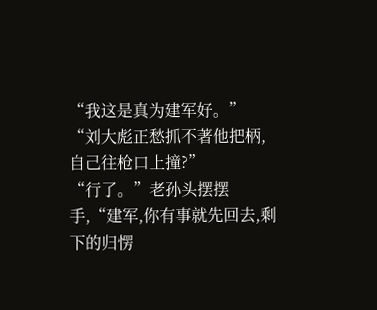“我这是真为建军好。”
“刘大彪正愁抓不著他把柄,自己往枪口上撞?”
“行了。”老孙头摆摆手,“建军,你有事就先回去,剩下的归愣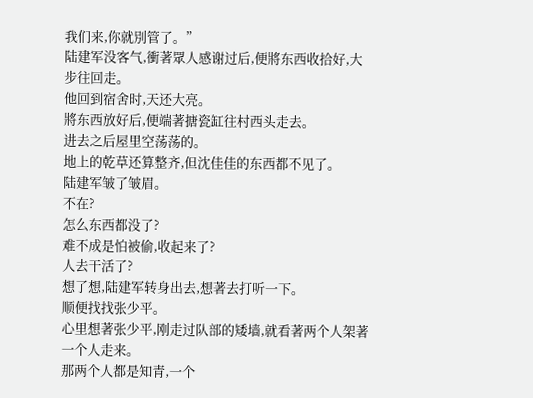我们来,你就別管了。”
陆建军没客气,衝著眾人感谢过后,便將东西收拾好,大步往回走。
他回到宿舍时,天还大亮。
將东西放好后,便端著搪瓷缸往村西头走去。
进去之后屋里空荡荡的。
地上的乾草还算整齐,但沈佳佳的东西都不见了。
陆建军皱了皱眉。
不在?
怎么东西都没了?
难不成是怕被偷,收起来了?
人去干活了?
想了想,陆建军转身出去,想著去打听一下。
顺便找找张少平。
心里想著张少平,刚走过队部的矮墙,就看著两个人架著一个人走来。
那两个人都是知青,一个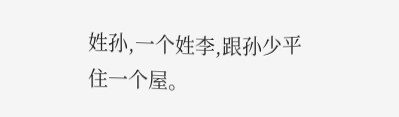姓孙,一个姓李,跟孙少平住一个屋。